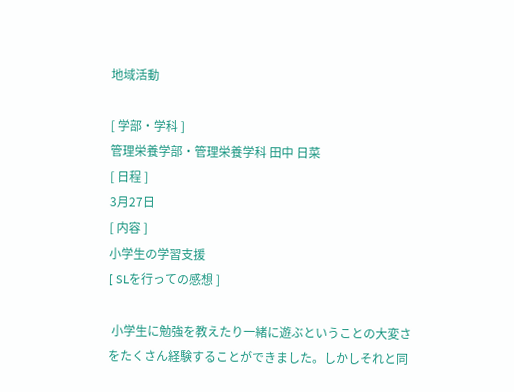地域活動

[ 学部・学科 ]
管理栄養学部・管理栄養学科 田中 日菜
[ 日程 ]
3月27日
[ 内容 ]
小学生の学習支援
[ SLを行っての感想 ]

 小学生に勉強を教えたり一緒に遊ぶということの大変さをたくさん経験することができました。しかしそれと同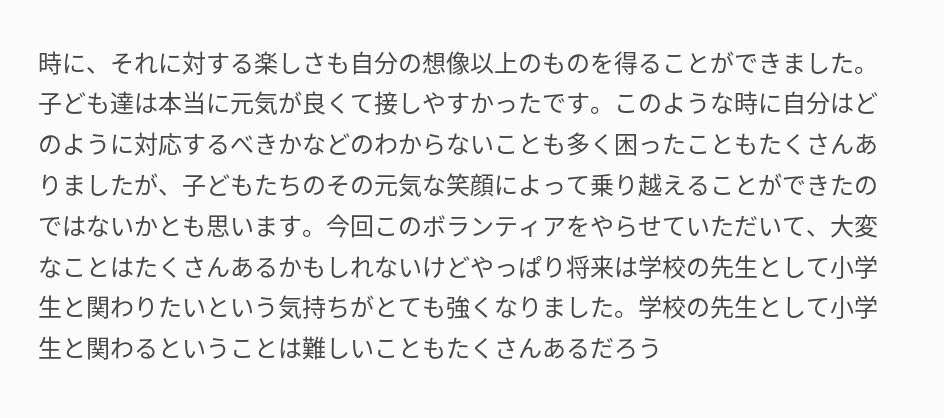時に、それに対する楽しさも自分の想像以上のものを得ることができました。子ども達は本当に元気が良くて接しやすかったです。このような時に自分はどのように対応するべきかなどのわからないことも多く困ったこともたくさんありましたが、子どもたちのその元気な笑顔によって乗り越えることができたのではないかとも思います。今回このボランティアをやらせていただいて、大変なことはたくさんあるかもしれないけどやっぱり将来は学校の先生として小学生と関わりたいという気持ちがとても強くなりました。学校の先生として小学生と関わるということは難しいこともたくさんあるだろう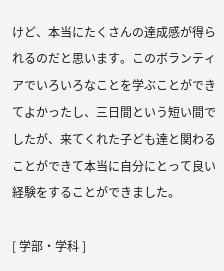けど、本当にたくさんの達成感が得られるのだと思います。このボランティアでいろいろなことを学ぶことができてよかったし、三日間という短い間でしたが、来てくれた子ども達と関わることができて本当に自分にとって良い経験をすることができました。

[ 学部・学科 ]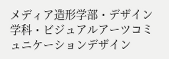メディア造形学部・デザイン学科・ビジュアルアーツコミュニケーションデザイン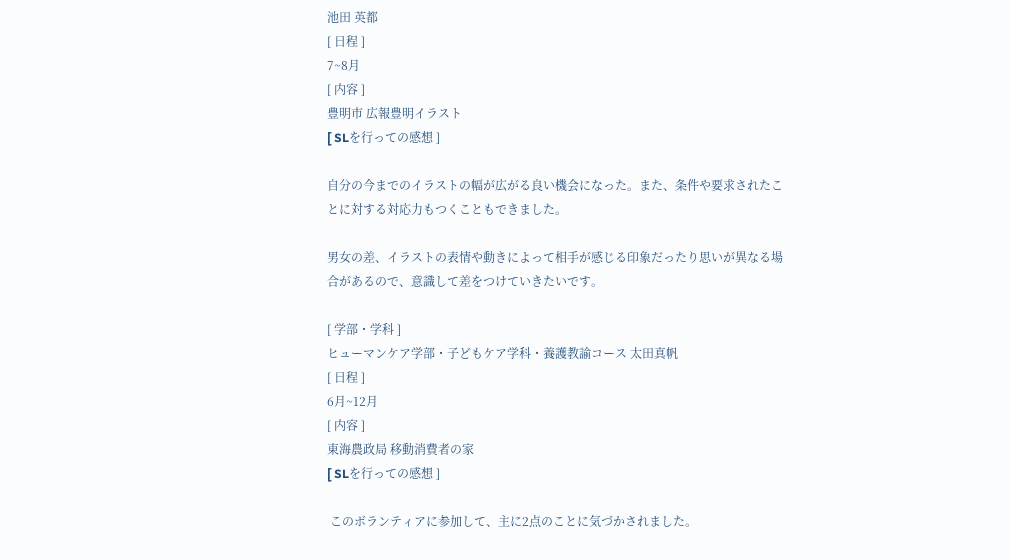池田 英都
[ 日程 ]
7~8月
[ 内容 ]
豊明市 広報豊明イラスト
[ SLを行っての感想 ]

自分の今までのイラストの幅が広がる良い機会になった。また、条件や要求されたことに対する対応力もつくこともできました。

男女の差、イラストの表情や動きによって相手が感じる印象だったり思いが異なる場合があるので、意識して差をつけていきたいです。

[ 学部・学科 ]
ヒューマンケア学部・子どもケア学科・養護教諭コース 太田真帆
[ 日程 ]
6月~12月
[ 内容 ]
東海農政局 移動消費者の家
[ SLを行っての感想 ]

 このボランティアに参加して、主に2点のことに気づかされました。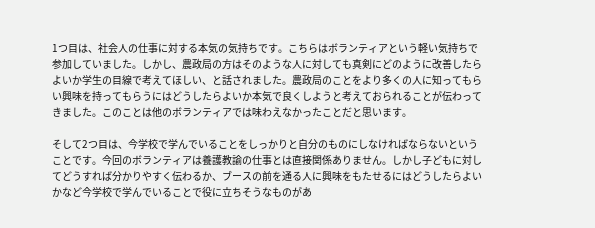1つ目は、社会人の仕事に対する本気の気持ちです。こちらはボランティアという軽い気持ちで参加していました。しかし、農政局の方はそのような人に対しても真剣にどのように改善したらよいか学生の目線で考えてほしい、と話されました。農政局のことをより多くの人に知ってもらい興味を持ってもらうにはどうしたらよいか本気で良くしようと考えておられることが伝わってきました。このことは他のボランティアでは味わえなかったことだと思います。

そして2つ目は、今学校で学んでいることをしっかりと自分のものにしなければならないということです。今回のボランティアは養護教諭の仕事とは直接関係ありません。しかし子どもに対してどうすれば分かりやすく伝わるか、ブースの前を通る人に興味をもたせるにはどうしたらよいかなど今学校で学んでいることで役に立ちそうなものがあ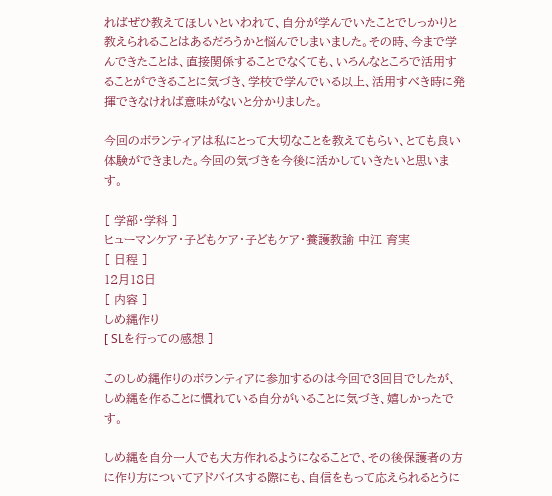ればぜひ教えてほしいといわれて、自分が学んでいたことでしっかりと教えられることはあるだろうかと悩んでしまいました。その時、今まで学んできたことは、直接関係することでなくても、いろんなところで活用することができることに気づき、学校で学んでいる以上、活用すべき時に発揮できなければ意味がないと分かりました。

今回のボランティアは私にとって大切なことを教えてもらい、とても良い体験ができました。今回の気づきを今後に活かしていきたいと思います。

[ 学部・学科 ]
ヒューマンケア・子どもケア・子どもケア・養護教諭 中江 育実
[ 日程 ]
12月18日
[ 内容 ]
しめ縄作り
[ SLを行っての感想 ]

このしめ縄作りのボランティアに参加するのは今回で3回目でしたが、しめ縄を作ることに慣れている自分がいることに気づき、嬉しかったです。

しめ縄を自分一人でも大方作れるようになることで、その後保護者の方に作り方についてアドバイスする際にも、自信をもって応えられるとうに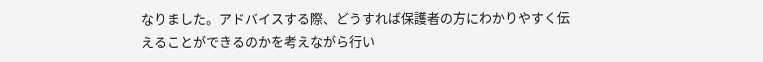なりました。アドバイスする際、どうすれば保護者の方にわかりやすく伝えることができるのかを考えながら行い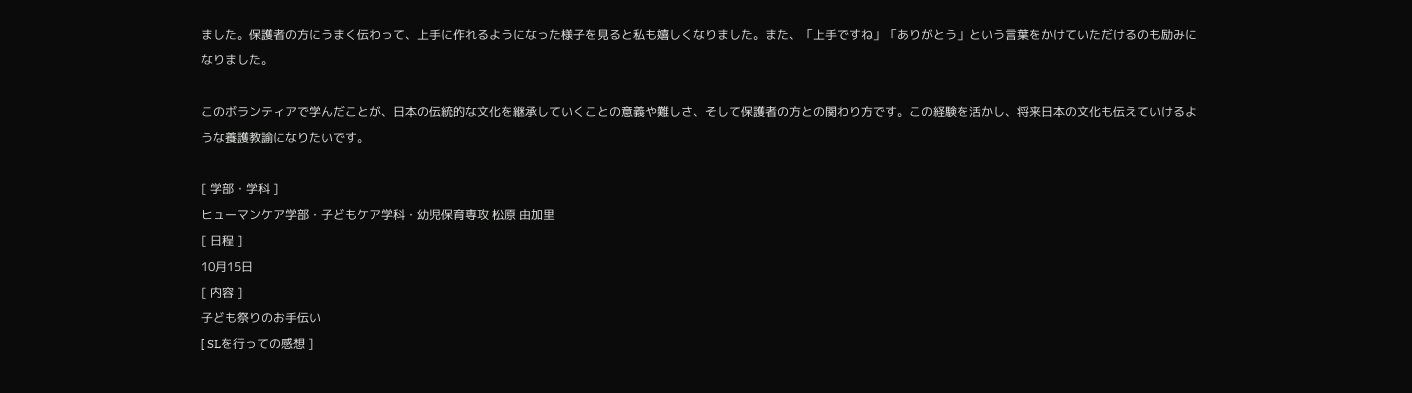ました。保護者の方にうまく伝わって、上手に作れるようになった様子を見ると私も嬉しくなりました。また、「上手ですね」「ありがとう」という言葉をかけていただけるのも励みになりました。

このボランティアで学んだことが、日本の伝統的な文化を継承していくことの意義や難しさ、そして保護者の方との関わり方です。この経験を活かし、将来日本の文化も伝えていけるような養護教諭になりたいです。

[ 学部・学科 ]
ヒューマンケア学部・子どもケア学科・幼児保育専攻 松原 由加里
[ 日程 ]
10月15日
[ 内容 ]
子ども祭りのお手伝い
[ SLを行っての感想 ]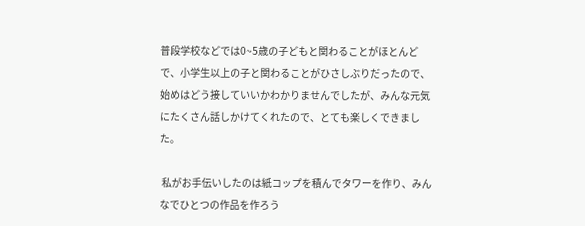普段学校などでは0~5歳の子どもと関わることがほとんどで、小学生以上の子と関わることがひさしぶりだったので、始めはどう接していいかわかりませんでしたが、みんな元気にたくさん話しかけてくれたので、とても楽しくできました。

 私がお手伝いしたのは紙コップを積んでタワーを作り、みんなでひとつの作品を作ろう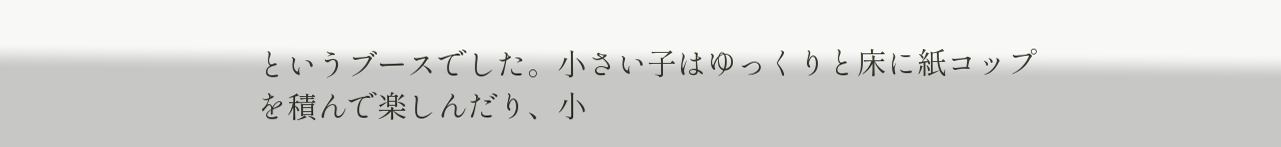というブースでした。小さい子はゆっくりと床に紙コップを積んで楽しんだり、小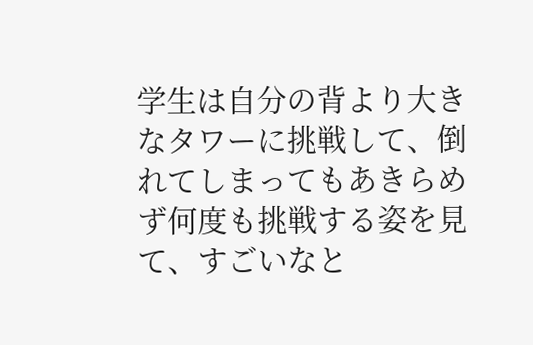学生は自分の背より大きなタワーに挑戦して、倒れてしまってもあきらめず何度も挑戦する姿を見て、すごいなと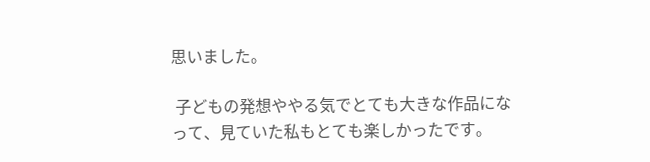思いました。

 子どもの発想ややる気でとても大きな作品になって、見ていた私もとても楽しかったです。